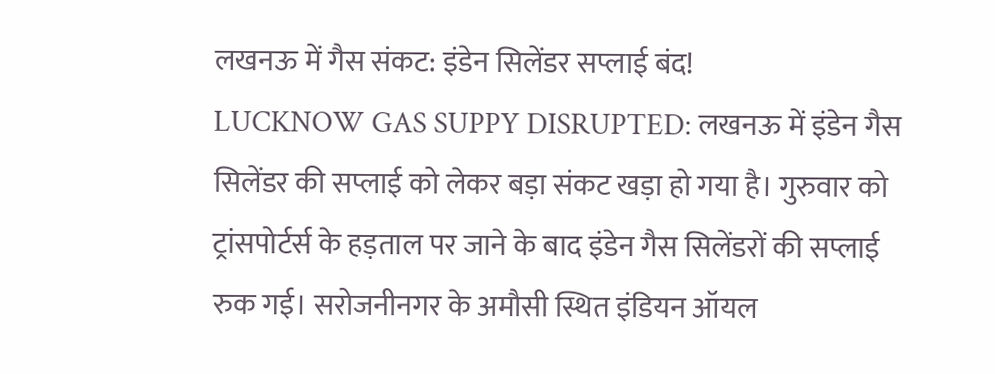लखनऊ में गैस संकट: इंडेन सिलेंडर सप्लाई बंद!
LUCKNOW GAS SUPPY DISRUPTED: लखनऊ में इंडेन गैस सिलेंडर की सप्लाई को लेकर बड़ा संकट खड़ा हो गया है। गुरुवार को ट्रांसपोर्टर्स के हड़ताल पर जाने के बाद इंडेन गैस सिलेंडरों की सप्लाई रुक गई। सरोजनीनगर के अमौसी स्थित इंडियन ऑयल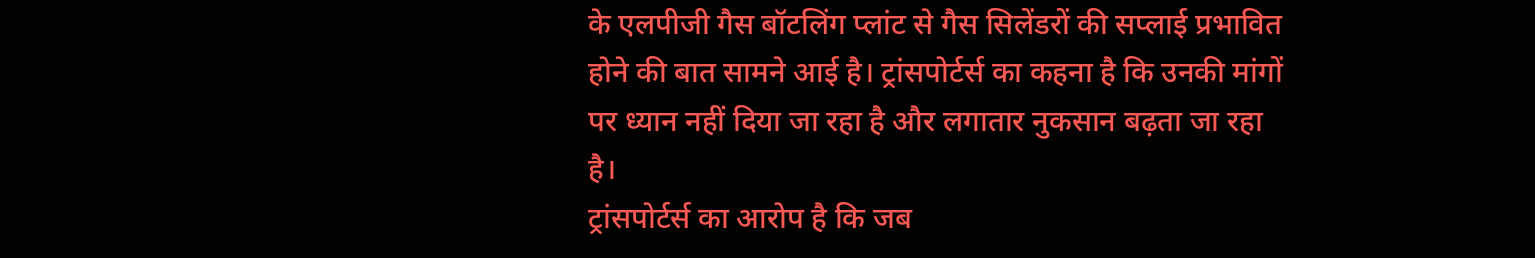के एलपीजी गैस बॉटलिंग प्लांट से गैस सिलेंडरों की सप्लाई प्रभावित होने की बात सामने आई है। ट्रांसपोर्टर्स का कहना है कि उनकी मांगों पर ध्यान नहीं दिया जा रहा है और लगातार नुकसान बढ़ता जा रहा है।
ट्रांसपोर्टर्स का आरोप है कि जब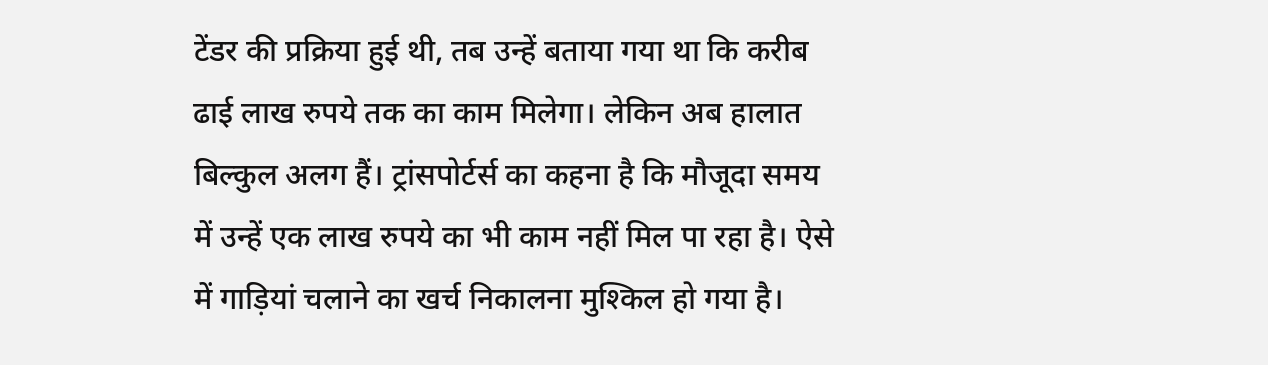टेंडर की प्रक्रिया हुई थी, तब उन्हें बताया गया था कि करीब ढाई लाख रुपये तक का काम मिलेगा। लेकिन अब हालात बिल्कुल अलग हैं। ट्रांसपोर्टर्स का कहना है कि मौजूदा समय में उन्हें एक लाख रुपये का भी काम नहीं मिल पा रहा है। ऐसे में गाड़ियां चलाने का खर्च निकालना मुश्किल हो गया है।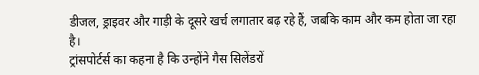डीजल, ड्राइवर और गाड़ी के दूसरे खर्च लगातार बढ़ रहे हैं, जबकि काम और कम होता जा रहा है।
ट्रांसपोर्टर्स का कहना है कि उन्होंने गैस सिलेंडरों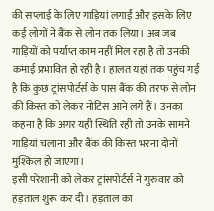की सप्लाई के लिए गाड़ियां लगाईं और इसके लिए कई लोगों ने बैंक से लोन तक लिया। अब जब गाड़ियों को पर्याप्त काम नहीं मिल रहा है तो उनकी कमाई प्रभावित हो रही है। हालत यहां तक पहुंच गई है कि कुछ ट्रांसपोर्टर्स के पास बैंक की तरफ से लोन की किस्त को लेकर नोटिस आने लगे हैं। उनका कहना है कि अगर यही स्थिति रही तो उनके सामने गाड़ियां चलाना और बैंक की किस्त भरना दोनों मुश्किल हो जाएगा।
इसी परेशानी को लेकर ट्रांसपोर्टर्स ने गुरुवार को हड़ताल शुरू कर दी। हड़ताल का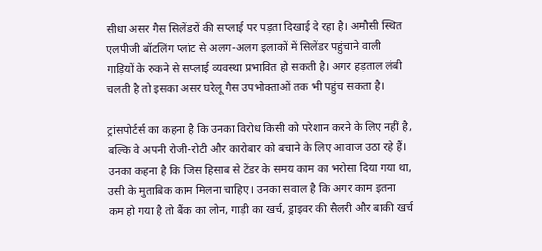सीधा असर गैस सिलेंडरों की सप्लाई पर पड़ता दिखाई दे रहा है। अमौसी स्थित एलपीजी बॉटलिंग प्लांट से अलग-अलग इलाकों में सिलेंडर पहुंचाने वाली गाड़ियों के रुकने से सप्लाई व्यवस्था प्रभावित हो सकती है। अगर हड़ताल लंबी चलती है तो इसका असर घरेलू गैस उपभोक्ताओं तक भी पहुंच सकता है।

ट्रांसपोर्टर्स का कहना है कि उनका विरोध किसी को परेशान करने के लिए नहीं है, बल्कि वे अपनी रोजी-रोटी और कारोबार को बचाने के लिए आवाज उठा रहे हैं। उनका कहना है कि जिस हिसाब से टेंडर के समय काम का भरोसा दिया गया था, उसी के मुताबिक काम मिलना चाहिए। उनका सवाल है कि अगर काम इतना कम हो गया है तो बैंक का लोन, गाड़ी का खर्च, ड्राइवर की सैलरी और बाकी खर्च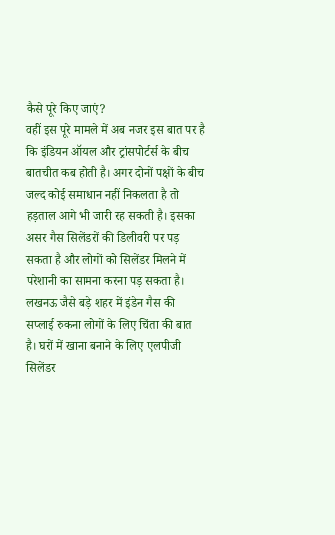कैसे पूरे किए जाएं?
वहीं इस पूरे मामले में अब नजर इस बात पर है कि इंडियन ऑयल और ट्रांसपोर्टर्स के बीच बातचीत कब होती है। अगर दोनों पक्षों के बीच जल्द कोई समाधान नहीं निकलता है तो हड़ताल आगे भी जारी रह सकती है। इसका असर गैस सिलेंडरों की डिलीवरी पर पड़ सकता है और लोगों को सिलेंडर मिलने में परेशानी का सामना करना पड़ सकता है।
लखनऊ जैसे बड़े शहर में इंडेन गैस की सप्लाई रुकना लोगों के लिए चिंता की बात है। घरों में खाना बनाने के लिए एलपीजी सिलेंडर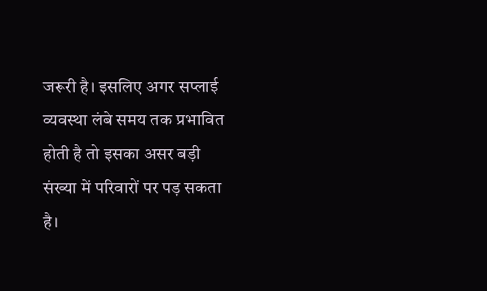जरूरी है। इसलिए अगर सप्लाई व्यवस्था लंबे समय तक प्रभावित होती है तो इसका असर बड़ी संख्या में परिवारों पर पड़ सकता है।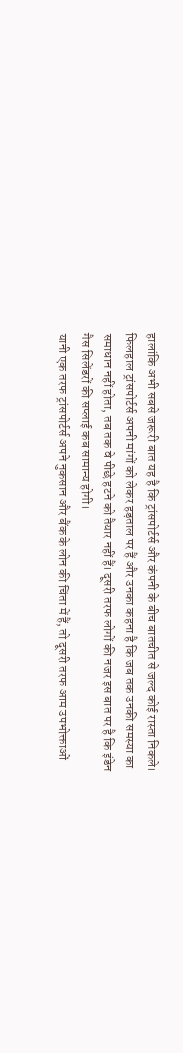हालांकि अभी सबसे जरूरी बात यह है कि ट्रांसपोर्टर्स और कंपनी के बीच बातचीत से जल्द कोई रास्ता निकले।
फिलहाल ट्रांसपोर्टर्स अपनी मांगों को लेकर हड़ताल पर हैं और उनका कहना है कि जब तक उनकी समस्या का समाधान नहीं होता, तब तक वे पीछे हटने को तैयार नहीं हैं। दूसरी तरफ लोगों की नजर इस बात पर है कि इंडेन गैस सिलेंडरों की सप्लाई कब सामान्य होगी।
यानी एक तरफ ट्रांसपोर्टर्स अपने नुकसान और बैंक के लोन की चिंता में हैं, तो दूसरी तरफ आम उपभोक्ताओं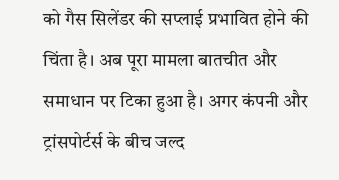को गैस सिलेंडर की सप्लाई प्रभावित होने की चिंता है। अब पूरा मामला बातचीत और समाधान पर टिका हुआ है। अगर कंपनी और ट्रांसपोर्टर्स के बीच जल्द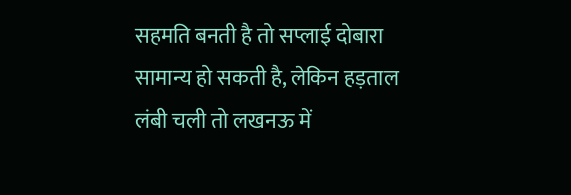सहमति बनती है तो सप्लाई दोबारा सामान्य हो सकती है, लेकिन हड़ताल लंबी चली तो लखनऊ में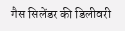गैस सिलेंडर की डिलीवरी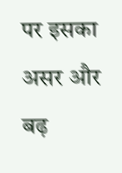पर इसका असर और बढ़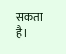सकता है।